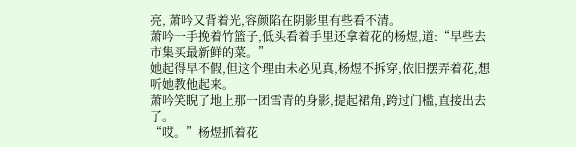亮, 萧吟又背着光,容颜陷在阴影里有些看不清。
萧吟一手挽着竹篮子,低头看着手里还拿着花的杨煜,道:“早些去市集买最新鲜的菜。”
她起得早不假,但这个理由未必见真,杨煜不拆穿,依旧摆弄着花,想听她教他起来。
萧吟笑睨了地上那一团雪青的身影,提起裙角,跨过门槛,直接出去了。
“哎。”杨煜抓着花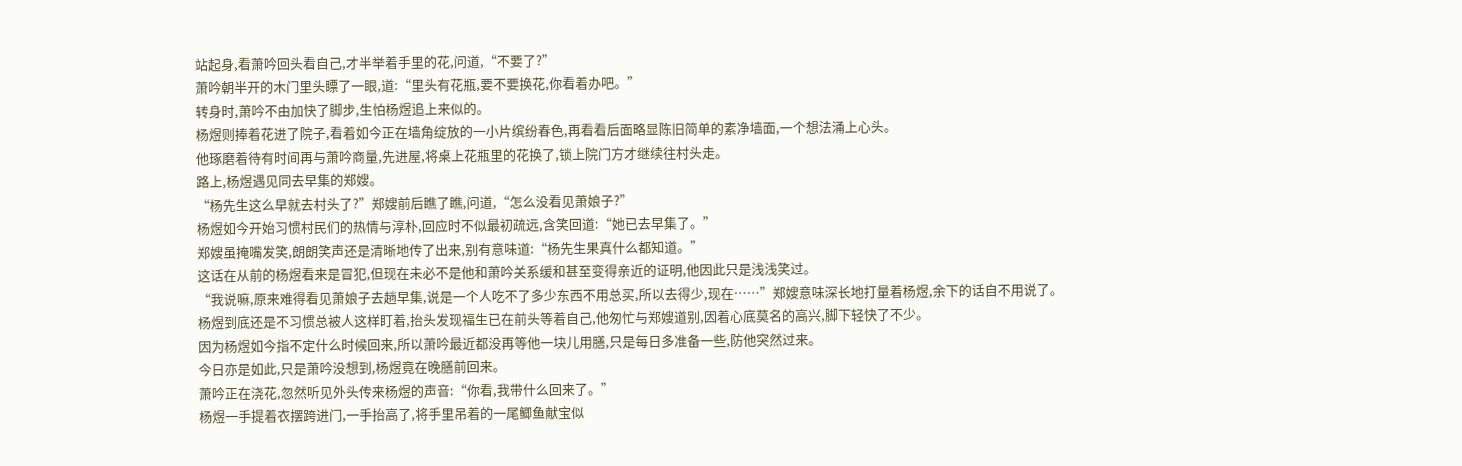站起身,看萧吟回头看自己,才半举着手里的花,问道,“不要了?”
萧吟朝半开的木门里头瞟了一眼,道:“里头有花瓶,要不要换花,你看着办吧。”
转身时,萧吟不由加快了脚步,生怕杨煜追上来似的。
杨煜则捧着花进了院子,看着如今正在墙角绽放的一小片缤纷春色,再看看后面略显陈旧简单的素净墙面,一个想法涌上心头。
他琢磨着待有时间再与萧吟商量,先进屋,将桌上花瓶里的花换了,锁上院门方才继续往村头走。
路上,杨煜遇见同去早集的郑嫂。
“杨先生这么早就去村头了?”郑嫂前后瞧了瞧,问道,“怎么没看见萧娘子?”
杨煜如今开始习惯村民们的热情与淳朴,回应时不似最初疏远,含笑回道:“她已去早集了。”
郑嫂虽掩嘴发笑,朗朗笑声还是清晰地传了出来,别有意味道:“杨先生果真什么都知道。”
这话在从前的杨煜看来是冒犯,但现在未必不是他和萧吟关系缓和甚至变得亲近的证明,他因此只是浅浅笑过。
“我说嘛,原来难得看见萧娘子去趟早集,说是一个人吃不了多少东西不用总买,所以去得少,现在……”郑嫂意味深长地打量着杨煜,余下的话自不用说了。
杨煜到底还是不习惯总被人这样盯着,抬头发现福生已在前头等着自己,他匆忙与郑嫂道别,因着心底莫名的高兴,脚下轻快了不少。
因为杨煜如今指不定什么时候回来,所以萧吟最近都没再等他一块儿用膳,只是每日多准备一些,防他突然过来。
今日亦是如此,只是萧吟没想到,杨煜竟在晚膳前回来。
萧吟正在浇花,忽然听见外头传来杨煜的声音:“你看,我带什么回来了。”
杨煜一手提着衣摆跨进门,一手抬高了,将手里吊着的一尾鲫鱼献宝似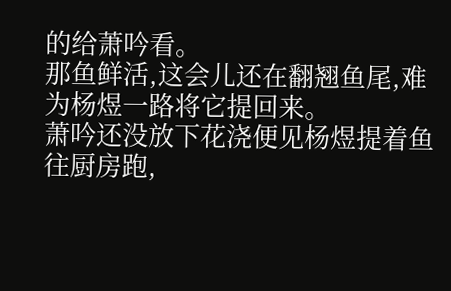的给萧吟看。
那鱼鲜活,这会儿还在翻翘鱼尾,难为杨煜一路将它提回来。
萧吟还没放下花浇便见杨煜提着鱼往厨房跑,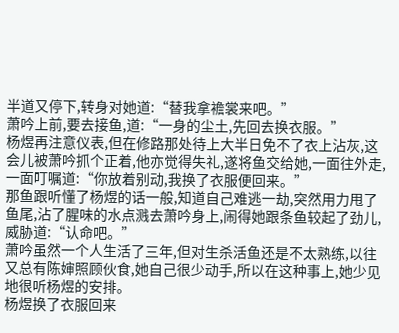半道又停下,转身对她道:“替我拿襜裳来吧。”
萧吟上前,要去接鱼,道:“一身的尘土,先回去换衣服。”
杨煜再注意仪表,但在修路那处待上大半日免不了衣上沾灰,这会儿被萧吟抓个正着,他亦觉得失礼,遂将鱼交给她,一面往外走,一面叮嘱道:“你放着别动,我换了衣服便回来。”
那鱼跟听懂了杨煜的话一般,知道自己难逃一劫,突然用力甩了鱼尾,沾了腥味的水点溅去萧吟身上,闹得她跟条鱼较起了劲儿,威胁道:“认命吧。”
萧吟虽然一个人生活了三年,但对生杀活鱼还是不太熟练,以往又总有陈婶照顾伙食,她自己很少动手,所以在这种事上,她少见地很听杨煜的安排。
杨煜换了衣服回来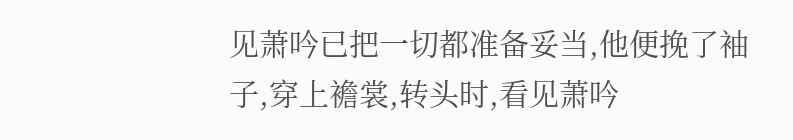见萧吟已把一切都准备妥当,他便挽了袖子,穿上襜裳,转头时,看见萧吟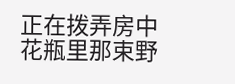正在拨弄房中花瓶里那束野